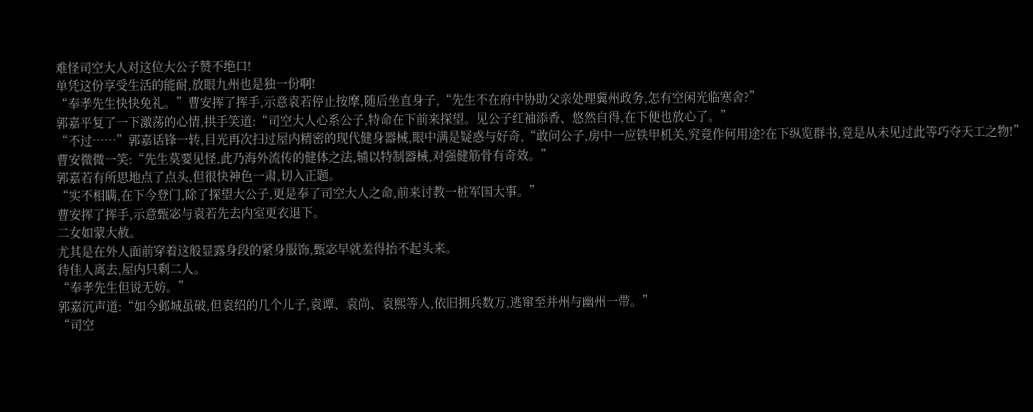难怪司空大人对这位大公子赞不绝口!
单凭这份享受生活的能耐,放眼九州也是独一份啊!
“奉孝先生快快免礼。”曹安挥了挥手,示意袁若停止按摩,随后坐直身子,“先生不在府中协助父亲处理冀州政务,怎有空闲光临寒舍?”
郭嘉平复了一下激荡的心情,拱手笑道:“司空大人心系公子,特命在下前来探望。见公子红袖添香、悠然自得,在下便也放心了。”
“不过……”郭嘉话锋一转,目光再次扫过屋内精密的现代健身器械,眼中满是疑惑与好奇,“敢问公子,房中一应铁甲机关,究竟作何用途?在下纵览群书,竟是从未见过此等巧夺天工之物!”
曹安微微一笑:“先生莫要见怪,此乃海外流传的健体之法,辅以特制器械,对强健筋骨有奇效。”
郭嘉若有所思地点了点头,但很快神色一肃,切入正题。
“实不相瞒,在下今登门,除了探望大公子,更是奉了司空大人之命,前来讨教一桩军国大事。”
曹安挥了挥手,示意甄宓与袁若先去内室更衣退下。
二女如蒙大赦。
尤其是在外人面前穿着这般显露身段的紧身服饰,甄宓早就羞得抬不起头来。
待佳人离去,屋内只剩二人。
“奉孝先生但说无妨。”
郭嘉沉声道:“如今邺城虽破,但袁绍的几个儿子,袁谭、袁尚、袁熙等人,依旧拥兵数万,逃窜至并州与幽州一带。”
“司空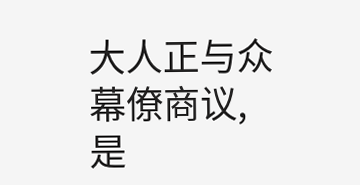大人正与众幕僚商议,是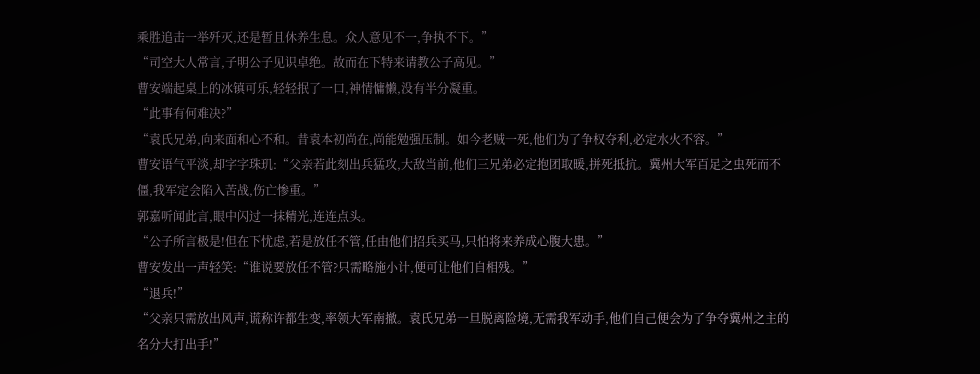乘胜追击一举歼灭,还是暂且休养生息。众人意见不一,争执不下。”
“司空大人常言,子明公子见识卓绝。故而在下特来请教公子高见。”
曹安端起桌上的冰镇可乐,轻轻抿了一口,神情慵懒,没有半分凝重。
“此事有何难决?”
“袁氏兄弟,向来面和心不和。昔袁本初尚在,尚能勉强压制。如今老贼一死,他们为了争权夺利,必定水火不容。”
曹安语气平淡,却字字珠玑:“父亲若此刻出兵猛攻,大敌当前,他们三兄弟必定抱团取暖,拼死抵抗。冀州大军百足之虫死而不僵,我军定会陷入苦战,伤亡惨重。”
郭嘉听闻此言,眼中闪过一抹精光,连连点头。
“公子所言极是!但在下忧虑,若是放任不管,任由他们招兵买马,只怕将来养成心腹大患。”
曹安发出一声轻笑:“谁说要放任不管?只需略施小计,便可让他们自相残。”
“退兵!”
“父亲只需放出风声,谎称许都生变,率领大军南撤。袁氏兄弟一旦脱离险境,无需我军动手,他们自己便会为了争夺冀州之主的名分大打出手!”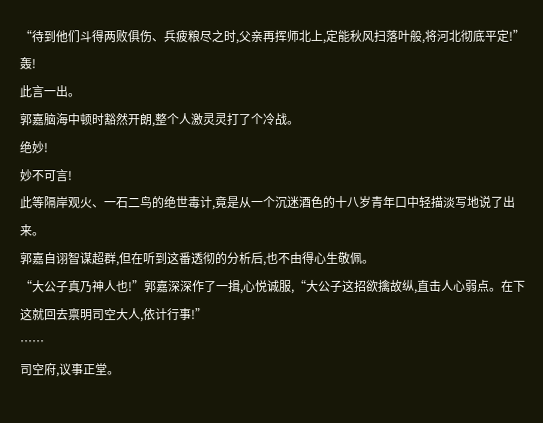“待到他们斗得两败俱伤、兵疲粮尽之时,父亲再挥师北上,定能秋风扫落叶般,将河北彻底平定!”
轰!
此言一出。
郭嘉脑海中顿时豁然开朗,整个人激灵灵打了个冷战。
绝妙!
妙不可言!
此等隔岸观火、一石二鸟的绝世毒计,竟是从一个沉迷酒色的十八岁青年口中轻描淡写地说了出来。
郭嘉自诩智谋超群,但在听到这番透彻的分析后,也不由得心生敬佩。
“大公子真乃神人也!”郭嘉深深作了一揖,心悦诚服,“大公子这招欲擒故纵,直击人心弱点。在下这就回去禀明司空大人,依计行事!”
……
司空府,议事正堂。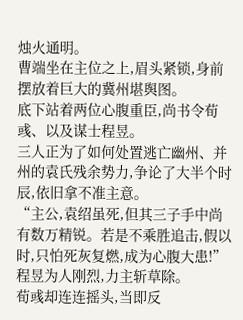烛火通明。
曹端坐在主位之上,眉头紧锁,身前摆放着巨大的冀州堪舆图。
底下站着两位心腹重臣,尚书令荀彧、以及谋士程昱。
三人正为了如何处置逃亡幽州、并州的袁氏残余势力,争论了大半个时辰,依旧拿不准主意。
“主公,袁绍虽死,但其三子手中尚有数万精锐。若是不乘胜追击,假以时,只怕死灰复燃,成为心腹大患!”程昱为人刚烈,力主斩草除。
荀彧却连连摇头,当即反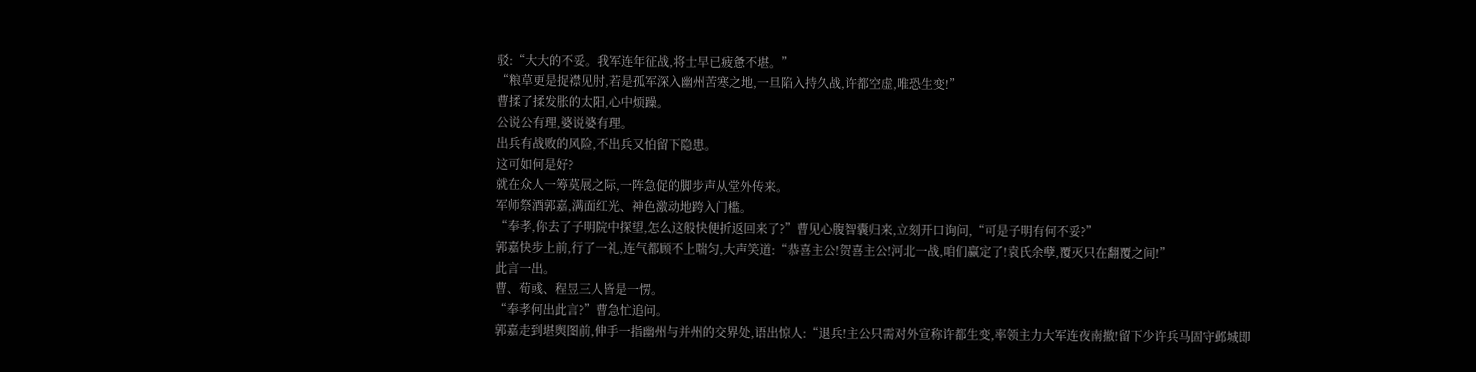驳:“大大的不妥。我军连年征战,将士早已疲惫不堪。”
“粮草更是捉襟见肘,若是孤军深入幽州苦寒之地,一旦陷入持久战,许都空虚,唯恐生变!”
曹揉了揉发胀的太阳,心中烦躁。
公说公有理,婆说婆有理。
出兵有战败的风险,不出兵又怕留下隐患。
这可如何是好?
就在众人一筹莫展之际,一阵急促的脚步声从堂外传来。
军师祭酒郭嘉,满面红光、神色激动地跨入门槛。
“奉孝,你去了子明院中探望,怎么这般快便折返回来了?”曹见心腹智囊归来,立刻开口询问,“可是子明有何不妥?”
郭嘉快步上前,行了一礼,连气都顾不上喘匀,大声笑道:“恭喜主公!贺喜主公!河北一战,咱们赢定了!袁氏余孽,覆灭只在翻覆之间!”
此言一出。
曹、荀彧、程昱三人皆是一愣。
“奉孝何出此言?”曹急忙追问。
郭嘉走到堪舆图前,伸手一指幽州与并州的交界处,语出惊人:“退兵!主公只需对外宣称许都生变,率领主力大军连夜南撤!留下少许兵马固守邺城即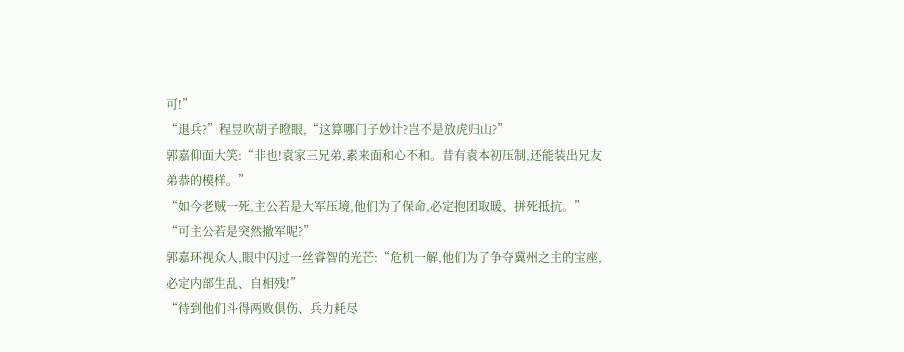可!”
“退兵?”程昱吹胡子瞪眼,“这算哪门子妙计?岂不是放虎归山?”
郭嘉仰面大笑:“非也!袁家三兄弟,素来面和心不和。昔有袁本初压制,还能装出兄友弟恭的模样。”
“如今老贼一死,主公若是大军压境,他们为了保命,必定抱团取暖、拼死抵抗。”
“可主公若是突然撤军呢?”
郭嘉环视众人,眼中闪过一丝睿智的光芒:“危机一解,他们为了争夺冀州之主的宝座,必定内部生乱、自相残!”
“待到他们斗得两败俱伤、兵力耗尽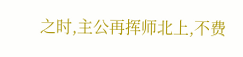之时,主公再挥师北上,不费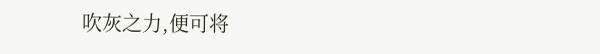吹灰之力,便可将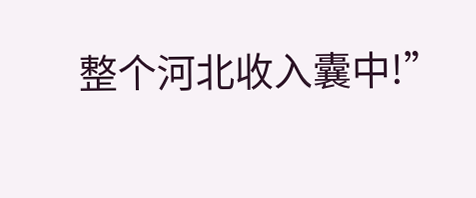整个河北收入囊中!”